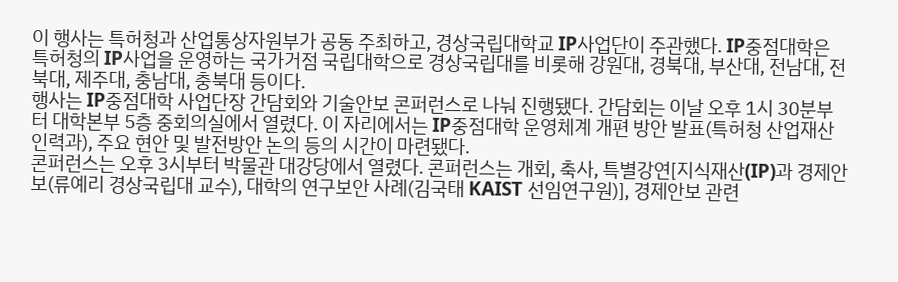이 행사는 특허청과 산업통상자원부가 공동 주최하고, 경상국립대학교 IP사업단이 주관했다. IP중점대학은 특허청의 IP사업을 운영하는 국가거점 국립대학으로 경상국립대를 비롯해 강원대, 경북대, 부산대, 전남대, 전북대, 제주대, 충남대, 충북대 등이다.
행사는 IP중점대학 사업단장 간담회와 기술안보 콘퍼런스로 나눠 진행됐다. 간담회는 이날 오후 1시 30분부터 대학본부 5층 중회의실에서 열렸다. 이 자리에서는 IP중점대학 운영체계 개편 방안 발표(특허청 산업재산인력과), 주요 현안 및 발전방안 논의 등의 시간이 마련됐다.
콘퍼런스는 오후 3시부터 박물관 대강당에서 열렸다. 콘퍼런스는 개회, 축사, 특별강연[지식재산(IP)과 경제안보(류예리 경상국립대 교수), 대학의 연구보안 사례(김국태 KAIST 선임연구원)], 경제안보 관련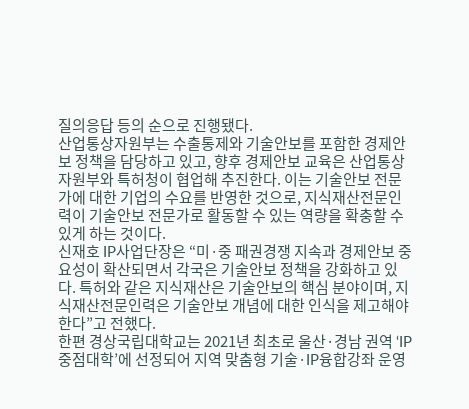질의응답 등의 순으로 진행됐다.
산업통상자원부는 수출통제와 기술안보를 포함한 경제안보 정책을 담당하고 있고, 향후 경제안보 교육은 산업통상자원부와 특허청이 협업해 추진한다. 이는 기술안보 전문가에 대한 기업의 수요를 반영한 것으로, 지식재산전문인력이 기술안보 전문가로 활동할 수 있는 역량을 확충할 수 있게 하는 것이다.
신재호 IP사업단장은 “미·중 패권경쟁 지속과 경제안보 중요성이 확산되면서 각국은 기술안보 정책을 강화하고 있다. 특허와 같은 지식재산은 기술안보의 핵심 분야이며, 지식재산전문인력은 기술안보 개념에 대한 인식을 제고해야 한다”고 전했다.
한편 경상국립대학교는 2021년 최초로 울산·경남 권역 ‘IP중점대학’에 선정되어 지역 맞춤형 기술·IP융합강좌 운영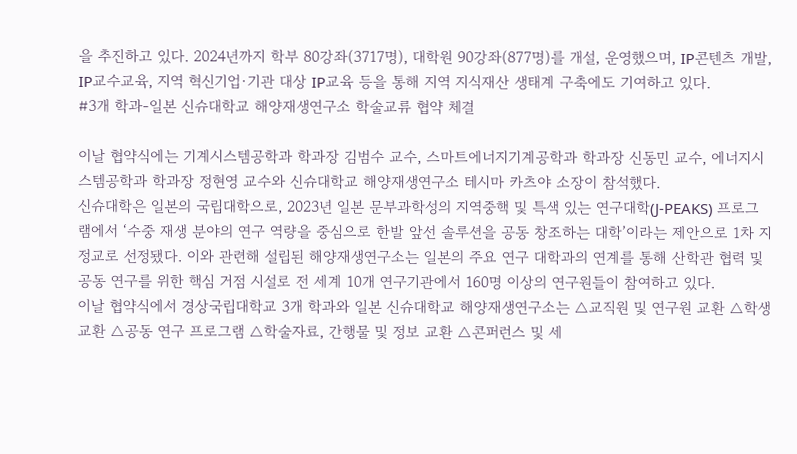을 추진하고 있다. 2024년까지 학부 80강좌(3717명), 대학원 90강좌(877명)를 개설, 운영했으며, IP콘텐츠 개발, IP교수교육, 지역 혁신기업·기관 대상 IP교육 등을 통해 지역 지식재산 생태계 구축에도 기여하고 있다.
#3개 학과-일본 신슈대학교 해양재생연구소 학술교류 협약 체결

이날 협약식에는 기계시스템공학과 학과장 김범수 교수, 스마트에너지기계공학과 학과장 신동민 교수, 에너지시스템공학과 학과장 정현영 교수와 신슈대학교 해양재생연구소 테시마 카츠야 소장이 참석했다.
신슈대학은 일본의 국립대학으로, 2023년 일본 문부과학성의 지역중핵 및 특색 있는 연구대학(J-PEAKS) 프로그램에서 ‘수중 재생 분야의 연구 역량을 중심으로 한발 앞선 솔루션을 공동 창조하는 대학’이라는 제안으로 1차 지정교로 선정됐다. 이와 관련해 설립된 해양재생연구소는 일본의 주요 연구 대학과의 연계를 통해 산학관 협력 및 공동 연구를 위한 핵심 거점 시설로 전 세계 10개 연구기관에서 160명 이상의 연구원들이 참여하고 있다.
이날 협약식에서 경상국립대학교 3개 학과와 일본 신슈대학교 해양재생연구소는 △교직원 및 연구원 교환 △학생 교환 △공동 연구 프로그램 △학술자료, 간행물 및 정보 교환 △콘퍼런스 및 세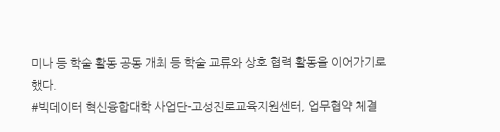미나 등 학술 활동 공동 개최 등 학술 교류와 상호 협력 활동을 이어가기로 했다.
#빅데이터 혁신융합대학 사업단-고성진로교육지원센터, 업무협약 체결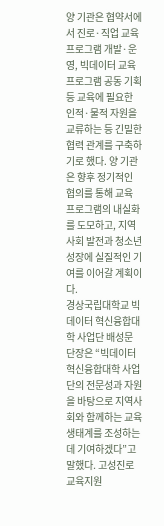양 기관은 협약서에서 진로·직업 교육 프로그램 개발·운영, 빅데이터 교육 프로그램 공동 기획 등 교육에 필요한 인적·물적 자원을 교류하는 등 긴밀한 협력 관계를 구축하기로 했다. 양 기관은 향후 정기적인 협의를 통해 교육 프로그램의 내실화를 도모하고, 지역사회 발전과 청소년 성장에 실질적인 기여를 이어갈 계획이다.
경상국립대학교 빅데이터 혁신융합대학 사업단 배성문 단장은 “빅데이터 혁신융합대학 사업단의 전문성과 자원을 바탕으로 지역사회와 함께하는 교육 생태계를 조성하는 데 기여하겠다”고 말했다. 고성진로교육지원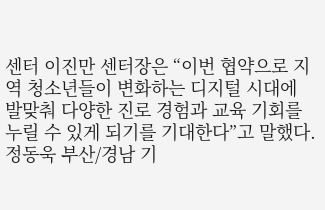센터 이진만 센터장은 “이번 협약으로 지역 청소년들이 변화하는 디지털 시대에 발맞춰 다양한 진로 경험과 교육 기회를 누릴 수 있게 되기를 기대한다”고 말했다.
정동욱 부산/경남 기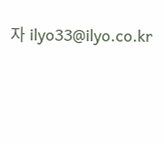자 ilyo33@ilyo.co.kr